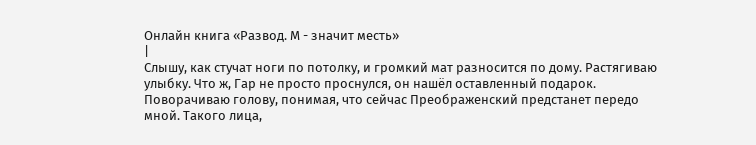Онлайн книга «Развод. М - значит месть»
|
Слышу, как стучат ноги по потолку, и громкий мат разносится по дому. Растягиваю улыбку. Что ж, Гар не просто проснулся, он нашёл оставленный подарок. Поворачиваю голову, понимая, что сейчас Преображенский предстанет передо мной. Такого лица,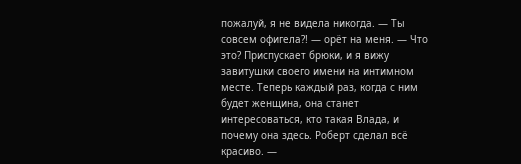пожалуй, я не видела никогда. — Ты совсем офигела?! — орёт на меня. — Что это? Приспускает брюки, и я вижу завитушки своего имени на интимном месте. Теперь каждый раз, когда с ним будет женщина, она станет интересоваться, кто такая Влада, и почему она здесь. Роберт сделал всё красиво. —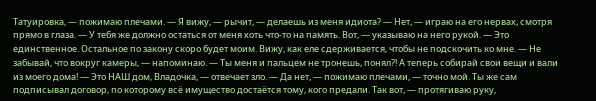Татуировка, — пожимаю плечами. — Я вижу, — рычит, — делаешь из меня идиота? — Нет, — играю на его нервах, смотря прямо в глаза. — У тебя же должно остаться от меня хоть что-то на память. Вот, — указываю на него рукой. — Это единственное. Остальное по закону скоро будет моим. Вижу, как еле сдерживается, чтобы не подскочить ко мне. — Не забывай, что вокруг камеры, — напоминаю. — Ты меня и пальцем не тронешь, понял?! А теперь собирай свои вещи и вали из моего дома! — Это НАШ дом, Владочка, — отвечает зло. — Да нет, — пожимаю плечами, — точно мой. Ты же сам подписывал договор, по которому всё имущество достаётся тому, кого предали. Так вот, — протягиваю руку,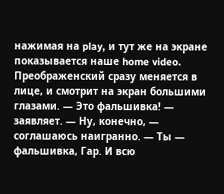нажимая на play, и тут же на экране показывается наше home video. Преображенский сразу меняется в лице, и смотрит на экран большими глазами. — Это фальшивка! — заявляет. — Ну, конечно, — соглашаюсь наигранно. — Ты — фальшивка, Гар. И всю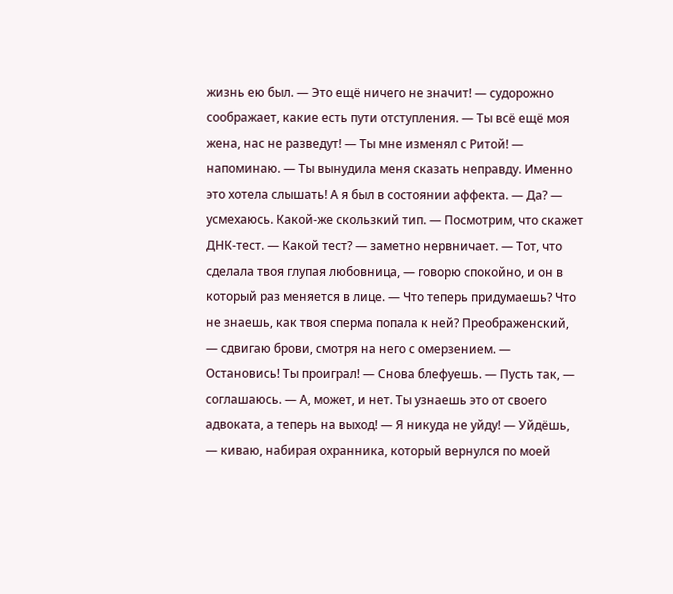жизнь ею был. — Это ещё ничего не значит! — судорожно соображает, какие есть пути отступления. — Ты всё ещё моя жена, нас не разведут! — Ты мне изменял с Ритой! — напоминаю. — Ты вынудила меня сказать неправду. Именно это хотела слышать! А я был в состоянии аффекта. — Да? — усмехаюсь. Какой-же скользкий тип. — Посмотрим, что скажет ДНК-тест. — Какой тест? — заметно нервничает. — Тот, что сделала твоя глупая любовница, — говорю спокойно, и он в который раз меняется в лице. — Что теперь придумаешь? Что не знаешь, как твоя сперма попала к ней? Преображенский, — сдвигаю брови, смотря на него с омерзением. — Остановись! Ты проиграл! — Снова блефуешь. — Пусть так, — соглашаюсь. — А, может, и нет. Ты узнаешь это от своего адвоката, а теперь на выход! — Я никуда не уйду! — Уйдёшь, — киваю, набирая охранника, который вернулся по моей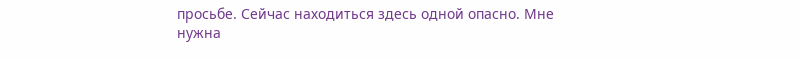просьбе. Сейчас находиться здесь одной опасно. Мне нужна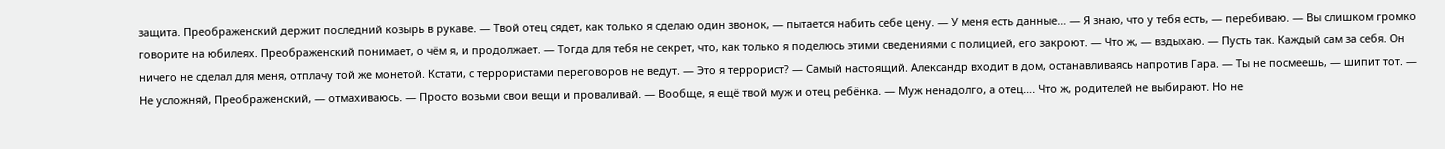защита. Преображенский держит последний козырь в рукаве. — Твой отец сядет, как только я сделаю один звонок, — пытается набить себе цену. — У меня есть данные… — Я знаю, что у тебя есть, — перебиваю. — Вы слишком громко говорите на юбилеях. Преображенский понимает, о чём я, и продолжает. — Тогда для тебя не секрет, что, как только я поделюсь этими сведениями с полицией, его закроют. — Что ж, — вздыхаю. — Пусть так. Каждый сам за себя. Он ничего не сделал для меня, отплачу той же монетой. Кстати, с террористами переговоров не ведут. — Это я террорист? — Самый настоящий. Александр входит в дом, останавливаясь напротив Гара. — Ты не посмеешь, — шипит тот. — Не усложняй, Преображенский, — отмахиваюсь. — Просто возьми свои вещи и проваливай. — Вообще, я ещё твой муж и отец ребёнка. — Муж ненадолго, а отец…. Что ж, родителей не выбирают. Но не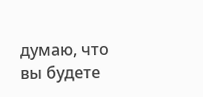думаю, что вы будете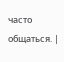часто общаться. |